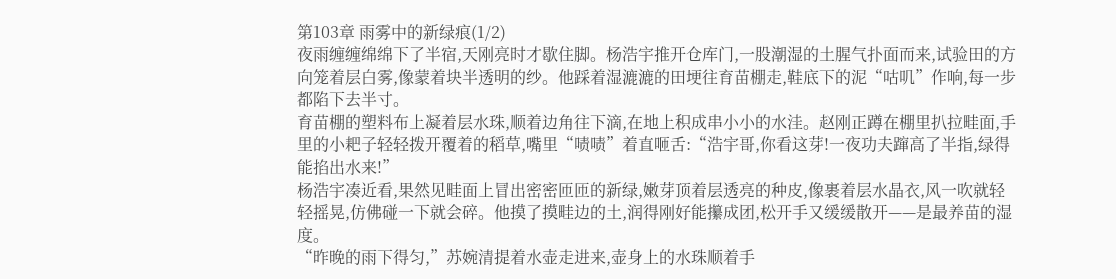第103章 雨雾中的新绿痕(1/2)
夜雨缠缠绵绵下了半宿,天刚亮时才歇住脚。杨浩宇推开仓库门,一股潮湿的土腥气扑面而来,试验田的方向笼着层白雾,像蒙着块半透明的纱。他踩着湿漉漉的田埂往育苗棚走,鞋底下的泥“咕叽”作响,每一步都陷下去半寸。
育苗棚的塑料布上凝着层水珠,顺着边角往下滴,在地上积成串小小的水洼。赵刚正蹲在棚里扒拉畦面,手里的小耙子轻轻拨开覆着的稻草,嘴里“啧啧”着直咂舌:“浩宇哥,你看这芽!一夜功夫蹿高了半指,绿得能掐出水来!”
杨浩宇凑近看,果然见畦面上冒出密密匝匝的新绿,嫩芽顶着层透亮的种皮,像裹着层水晶衣,风一吹就轻轻摇晃,仿佛碰一下就会碎。他摸了摸畦边的土,润得刚好能攥成团,松开手又缓缓散开——是最养苗的湿度。
“昨晚的雨下得匀,”苏婉清提着水壶走进来,壶身上的水珠顺着手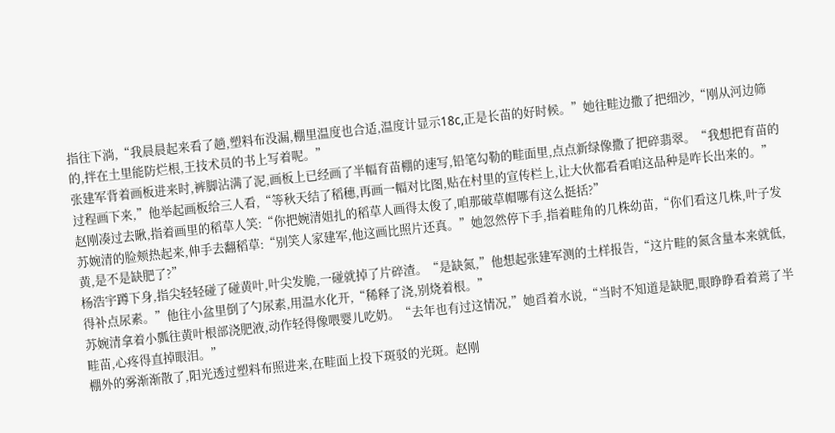指往下淌,“我晨晨起来看了趟,塑料布没漏,棚里温度也合适,温度计显示18c,正是长苗的好时候。”她往畦边撒了把细沙,“刚从河边筛的,拌在土里能防烂根,王技术员的书上写着呢。”
张建军背着画板进来时,裤脚沾满了泥,画板上已经画了半幅育苗棚的速写,铅笔勾勒的畦面里,点点新绿像撒了把碎翡翠。“我想把育苗的过程画下来,”他举起画板给三人看,“等秋天结了稻穗,再画一幅对比图,贴在村里的宣传栏上,让大伙都看看咱这品种是咋长出来的。”
赵刚凑过去瞅,指着画里的稻草人笑:“你把婉清姐扎的稻草人画得太俊了,咱那破草帽哪有这么挺括?”
苏婉清的脸颊热起来,伸手去翻稻草:“别笑人家建军,他这画比照片还真。”她忽然停下手,指着畦角的几株幼苗,“你们看这几株,叶子发黄,是不是缺肥了?”
杨浩宇蹲下身,指尖轻轻碰了碰黄叶,叶尖发脆,一碰就掉了片碎渣。“是缺氮,”他想起张建军测的土样报告,“这片畦的氮含量本来就低,得补点尿素。”他往小盆里倒了勺尿素,用温水化开,“稀释了浇,别烧着根。”
苏婉清拿着小瓢往黄叶根部浇肥液,动作轻得像喂婴儿吃奶。“去年也有过这情况,”她舀着水说,“当时不知道是缺肥,眼睁睁看着蔫了半畦苗,心疼得直掉眼泪。”
棚外的雾渐渐散了,阳光透过塑料布照进来,在畦面上投下斑驳的光斑。赵刚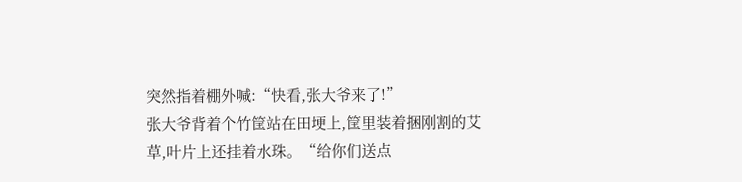突然指着棚外喊:“快看,张大爷来了!”
张大爷背着个竹筐站在田埂上,筐里装着捆刚割的艾草,叶片上还挂着水珠。“给你们送点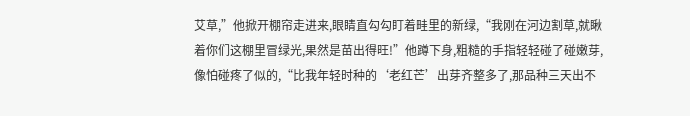艾草,”他掀开棚帘走进来,眼睛直勾勾盯着畦里的新绿,“我刚在河边割草,就瞅着你们这棚里冒绿光,果然是苗出得旺!”他蹲下身,粗糙的手指轻轻碰了碰嫩芽,像怕碰疼了似的,“比我年轻时种的‘老红芒’出芽齐整多了,那品种三天出不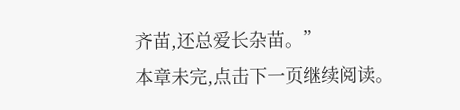齐苗,还总爱长杂苗。”
本章未完,点击下一页继续阅读。